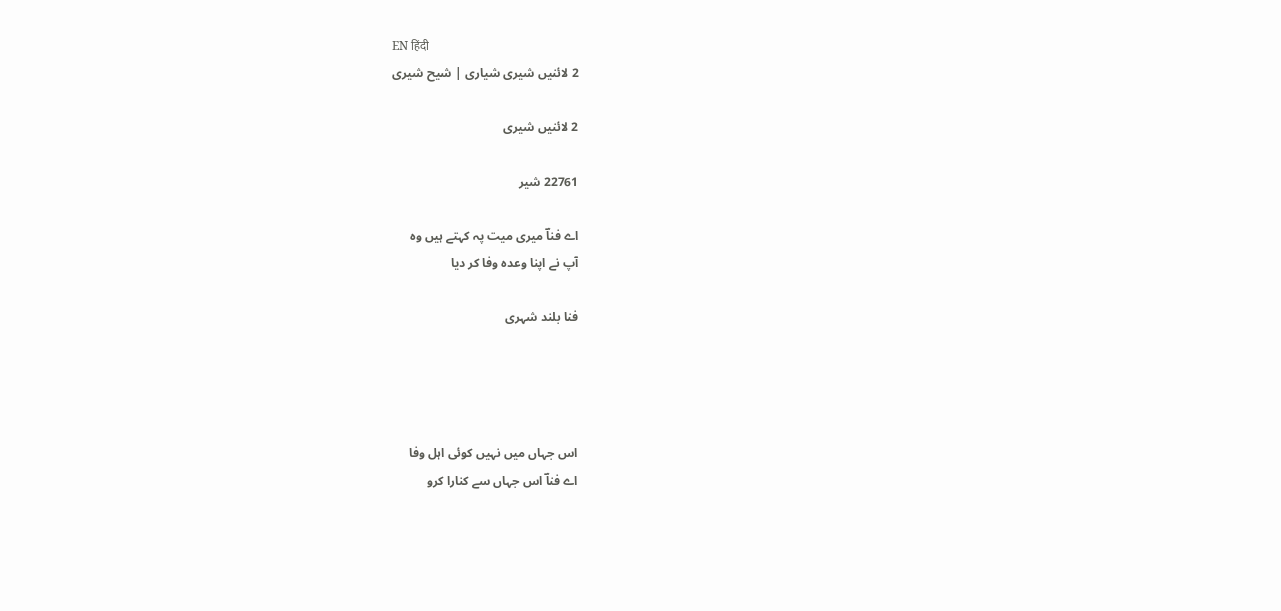EN हिंदी
2 لائنیں شیری شیاری | شیح شیری

2 لائنیں شیری

22761 شیر

اے فناؔ میری میت پہ کہتے ہیں وہ
آپ نے اپنا وعدہ وفا کر دیا

فنا بلند شہری




اس جہاں میں نہیں کوئی اہل وفا
اے فناؔ اس جہاں سے کنارا کرو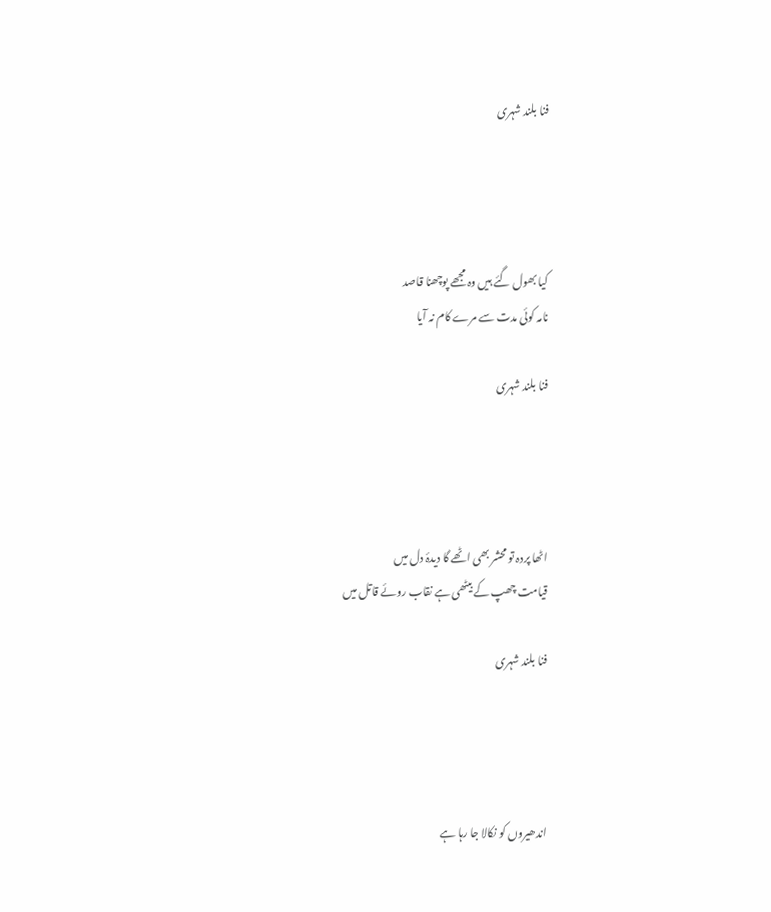فنا بلند شہری




کیا بھول گئے ہیں وہ مجھے پوچھنا قاصد
نامہ کوئی مدت سے مرے کام نہ آیا

فنا بلند شہری




اٹھا پردہ تو محشر بھی اٹھے گا دیدۂ دل میں
قیامت چھپ کے بیٹھی ہے نقاب روئے قاتل میں

فنا بلند شہری




اندھیروں کو نکالا جا رہا ہے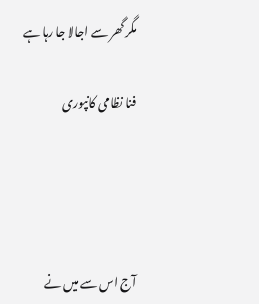مگر گھر سے اجالا جا رہا ہے

فنا نظامی کانپوری




آج اس سے میں نے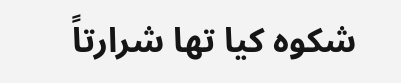شکوہ کیا تھا شرارتاً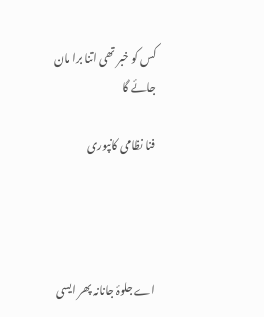کس کو خبر تھی اتنا برا مان جائے گا

فنا نظامی کانپوری




اے جلوۂ جانانہ پھر ایسی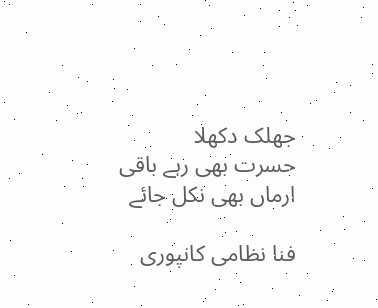جھلک دکھلا
حسرت بھی رہے باقی ارماں بھی نکل جائے

فنا نظامی کانپوری